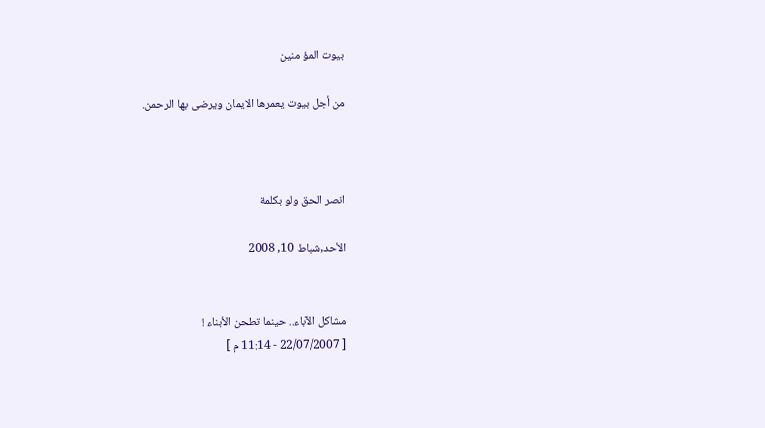بيوت المؤ منين

من أجل بيوت يعمرها الايمان ويرضى بها الرحمن.



انصر الحق ولو بكلمة

الأحد,شباط 10, 2008


مشاكل الآباء.. حينما تطحن الأبناء !
[ 22/07/2007 - 11:14 م ]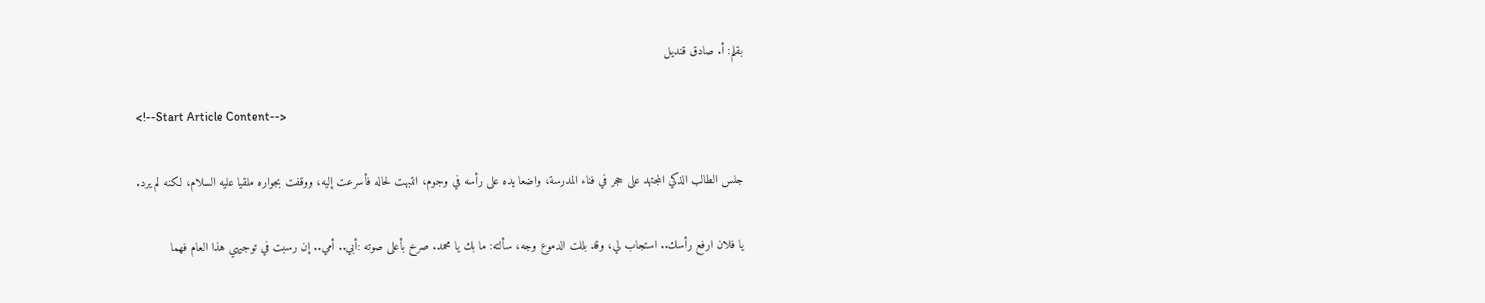بقلم: أ. صادق قنديل

<!--Start Article Content-->

جلس الطالب الذكي المجتهد على حجر في فناء المدرسة، واضعا يده على رأسه في وجوم، انتبهت لحاله فأسرعت إليه، ووقفت بجواره ملقيا عليه السلام، لكنه لم يرد.

يا فلان ارفع رأسك.. استجاب لي، وقد بللت الدموع وجه، سألته: ما بك يا محمد. صرخ بأعلى صوته :أبي.. أمي.. إن رسبت في توجيهي هذا العام فهما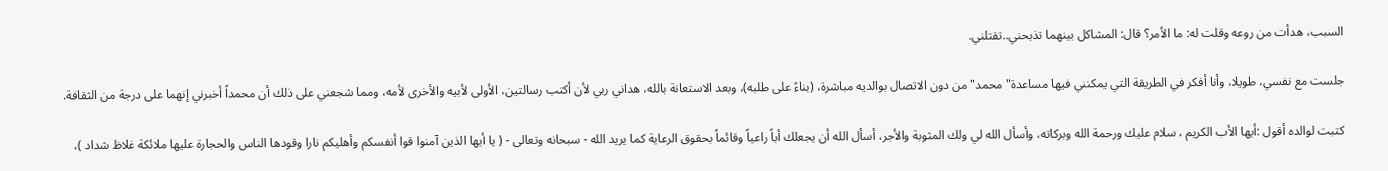السبب، هدأت من روعه وقلت له: ما الأمر؟ قال: المشاكل بينهما تذبحني..تقتلني.

جلست مع نفسي، طويلا، وأنا أفكر في الطريقة التي يمكنني فيها مساعدة"محمد" من دون الاتصال بوالديه مباشرة، (بناءً على طلبه)، وبعد الاستعانة بالله، هداني ربي لأن أكتب رسالتين، الأولى لأبيه والأخرى لأمه، ومما شجعني على ذلك أن محمداً أخبرني إنهما على درجة من الثقافة.

كتبت لوالده أقول :أيها الأب الكريم ، سلام عليك ورحمة الله وبركاته، وأسأل الله لي ولك المثوبة والأجر، أسأل الله أن يجعلك أباً راعياً وقائماً بحقوق الرعاية كما يريد الله - سبحانه وتعالى - ( يا أيها الذين آمنوا قوا أنفسكم وأهليكم نارا وقودها الناس والحجارة عليها ملائكة غلاظ شداد )،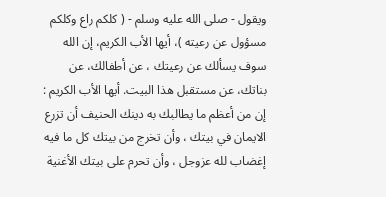ويقول - صلى الله عليه وسلم - ( كلكم راع وكلكم مسؤول عن رعيته )، أيها الأب الكريم، إن الله سوف يسألك عن رعيتك ، عن أطفالك، عن بناتك، عن مستقبل هذا البيت. أيها الأب الكريم : إن من أعظم ما يطالبك به دينك الحنيف أن تزرع الايمان في بيتك ، وأن تخرج من بيتك كل ما فيه إغضاب لله عزوجل ، وأن تحرم على بيتك الأغنية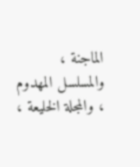الماجنة ، والمسلسل المهدوم ، والمجلة الخليعة ،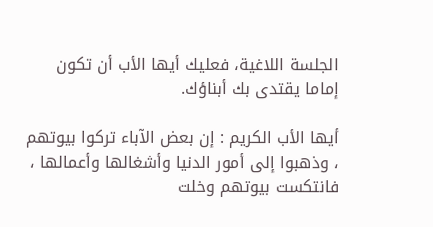الجلسة اللاغية، فعليك أيها الأب أن تكون إماما يقتدى بك أبناؤك.

أيها الأب الكريم : إن بعض الآباء تركوا بيوتهم ، وذهبوا إلى أمور الدنيا وأشغالها وأعمالها ، فانتكست بيوتهم وخلت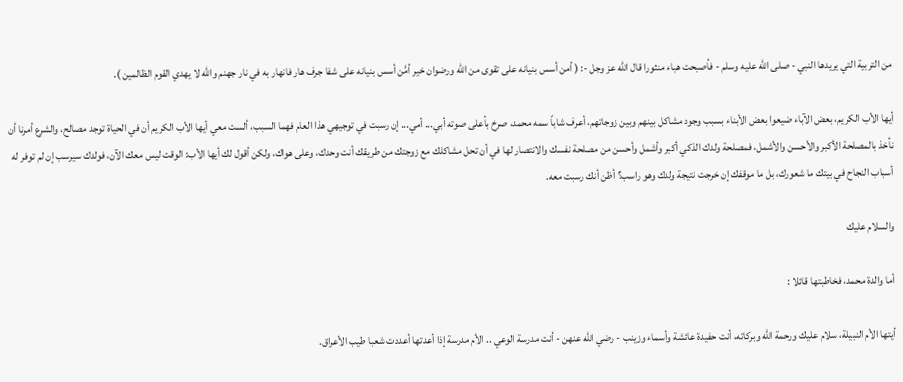من التربية التي يريدها النبي - صلى الله عليه وسلم - فأصبحت هباء منثورا قال الله عز وجل -: ( أمن أسس بنيانه على تقوى من الله ورضوان خير أمَّن أسس بنيانه على شفا جرف هار فانهار به في نار جهنم والله لا يهدي القوم الظالمين ).

أيها الأب الكريم، بعض الآباء ضيعوا بعض الأبناء بسبب وجود مشاكل بينهم وبين زوجاتهم، أعرف شاباً سمه محمد، صرخ بأعلى صوته أبي... أمي... إن رسبت في توجيهي هذا العام فهما السبب، ألست معي أيها الأب الكريم أن في الحياة توجد مصالح، والشرع أمرنا أن نأخذ بالمصلحة الأكبر والأحسن والأشمل، فمصلحة ولدك الذكي أكبر وأشمل وأحسن من مصلحة نفسك والانتصار لها في أن تحل مشاكلك مع زوجتك من طريقك أنت وحدك، وعلى هواك، ولكن أقول لك أيها الأب: الوقت ليس معك الآن، فولدك سيرسب إن لم توفر له أسباب النجاح في بيتك ما شعورك، بل ما موقفك إن خرجت نتيجة ولدك وهو راسب؟ أظن أنك رسبت معه.

والسلام عليك

أما والدة محمد، فخاطبتها قائلا :

أيتها الأم النبيلة، سلام عليك ورحمة الله وبركاته، أنت حفيدة عائشة وأسماء وزينب - رضي الله عنهن - أنت مدرسة الوعي .. الأم مدرسة إذا أعدتها أعددت شعبا طيب الأعراق.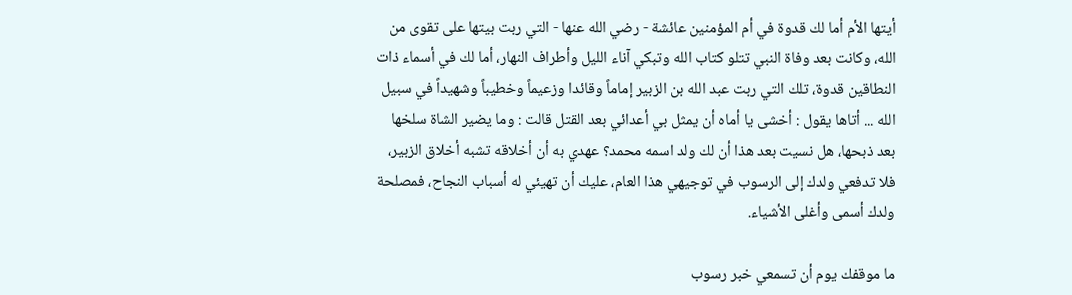أيتها الأم أما لك قدوة في أم المؤمنين عائشة - رضي الله عنها - التي ربت بيتها على تقوى من الله، وكانت بعد وفاة النبي تتلو كتاب الله وتبكي آناء الليل وأطراف النهار، أما لك في أسماء ذات النطاقين قدوة، تلك التي ربت عبد الله بن الزبير إماماً وقائدا وزعيماً وخطيباً وشهيداً في سبيل الله ... أتاها يقول : أخشى يا أماه أن يمثل بي أعدائي بعد القتل قالت : وما يضير الشاة سلخها بعد ذبحها، هل نسيت بعد هذا أن لك ولد اسمه محمد؟ عهدي به أن أخلاقه تشبه أخلاق الزبير، فلا تدفعي ولدك إلى الرسوب في توجيهي هذا العام، عليك أن تهيئي له أسباب النجاح، فمصلحة ولدك أسمى وأغلى الأشياء.

ما موقفك يوم أن تسمعي خبر رسوب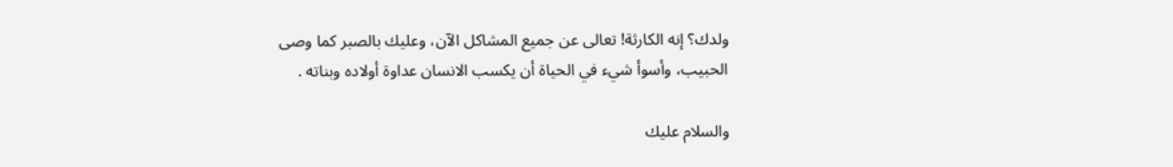ولدك؟ إنه الكارثة! تعالى عن جميع المشاكل الآن، وعليك بالصبر كما وصى الحبيب، وأسوأ شيء في الحياة أن يكسب الانسان عداوة أولاده وبناته .

والسلام عليك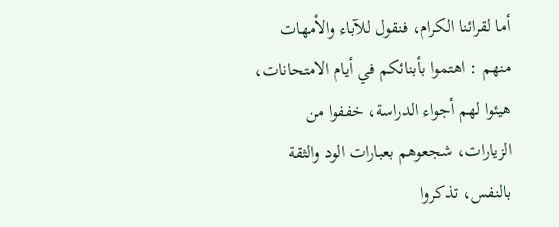أما لقرائنا الكرام، فنقول للآباء والأمهات منهم : اهتموا بأبنائكم في أيام الامتحانات، هيئوا لهم أجواء الدراسة، خففوا من الزيارات، شجعوهم بعبارات الود والثقة بالنفس، تذكروا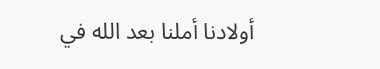أولادنا أملنا بعد الله في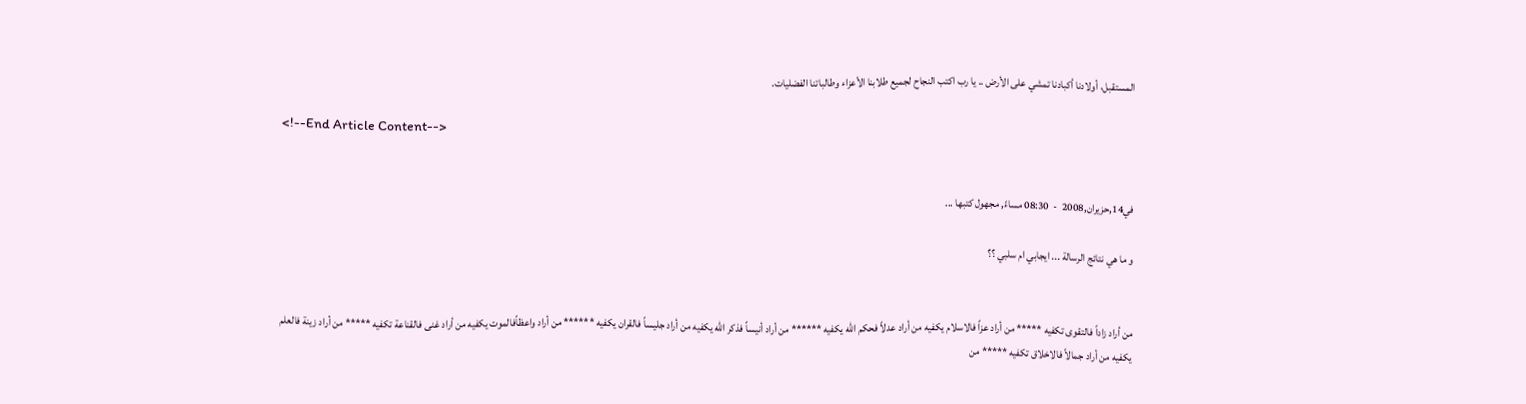المستقبل، أولادنا أكبادنا تمشي على الأرض .. يا رب اكتب النجاح لجميع طلابنا الأعزاء وطالباتنا الفضليات.

<!--End Article Content-->


في14,حزيران,2008  -  08:30 مساءً, مجهول كتبها ...

و ما هي نتائج الرسالة ... ايجابي ام سلبي ؟؟


من أراد زاداً فالتقوى تكفيه ***** من أراد عزاً فالاسلام يكفيه من أراد عدلاً فحكم الله يكفيه ****** من أراد أنيساً فذكر الله يكفيه من أراد جليساً فالقران يكفيه ****** من أراد واعظاًفالموت يكفيه من أراد غنى فالقناعة تكفيه ***** من أراد زينة فالعلم يكفيه من أراد جمالاً فالاخلاق تكفيه ***** من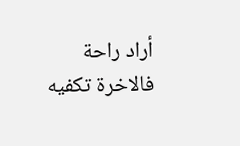أراد راحة فالاخرة تكفيه